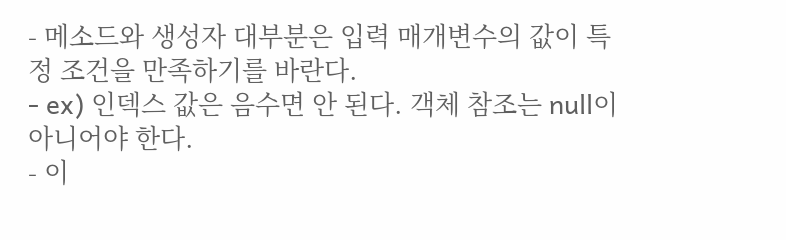- 메소드와 생성자 대부분은 입력 매개변수의 값이 특정 조건을 만족하기를 바란다.
- ex) 인덱스 값은 음수면 안 된다. 객체 참조는 null이 아니어야 한다.
- 이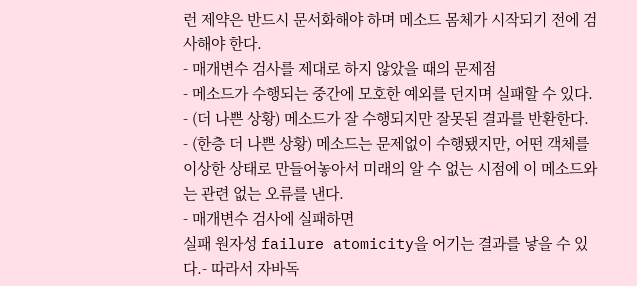런 제약은 반드시 문서화해야 하며 메소드 몸체가 시작되기 전에 검사해야 한다.
- 매개변수 검사를 제대로 하지 않았을 때의 문제점
- 메소드가 수행되는 중간에 모호한 예외를 던지며 실패할 수 있다.
- (더 나쁜 상황) 메소드가 잘 수행되지만 잘못된 결과를 반환한다.
- (한층 더 나쁜 상황) 메소드는 문제없이 수행됐지만, 어떤 객체를 이상한 상태로 만들어놓아서 미래의 알 수 없는 시점에 이 메소드와는 관련 없는 오류를 낸다.
- 매개변수 검사에 실패하면
실패 원자성 failure atomicity을 어기는 결과를 낳을 수 있다.- 따라서 자바독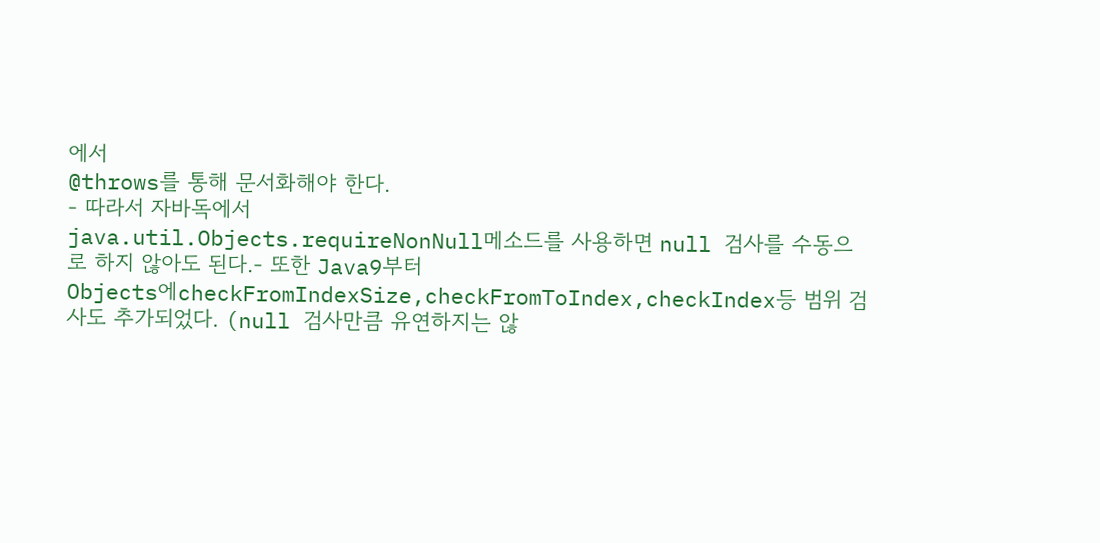에서
@throws를 통해 문서화해야 한다.
- 따라서 자바독에서
java.util.Objects.requireNonNull메소드를 사용하면 null 검사를 수동으로 하지 않아도 된다.- 또한 Java9부터
Objects에checkFromIndexSize,checkFromToIndex,checkIndex등 범위 검사도 추가되었다. (null 검사만큼 유연하지는 않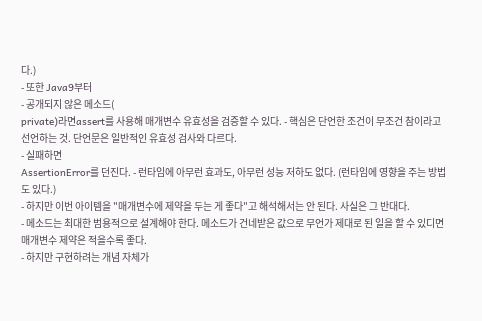다.)
- 또한 Java9부터
- 공개되지 않은 메소드(
private)라면assert를 사용해 매개변수 유효성을 검증할 수 있다. - 핵심은 단언한 조건이 무조건 참이라고 선언하는 것. 단언문은 일반적인 유효성 검사와 다르다.
- 실패하면
AssertionError를 던진다. - 런타임에 아무런 효과도, 아무런 성능 저하도 없다. (런타임에 영향을 주는 방법도 있다.)
- 하지만 이번 아이템을 "매개변수에 제약을 두는 게 좋다"고 해석해서는 안 된다. 사실은 그 반대다.
- 메소드는 최대한 범용적으로 설계해야 한다. 메소드가 건네받은 값으로 무언가 제대로 된 일을 할 수 있디면 매개변수 제약은 적을수록 좋다.
- 하지만 구현하려는 개념 자체가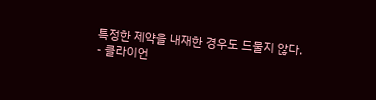특정한 제약을 내재한 경우도 드물지 않다.
- 클라이언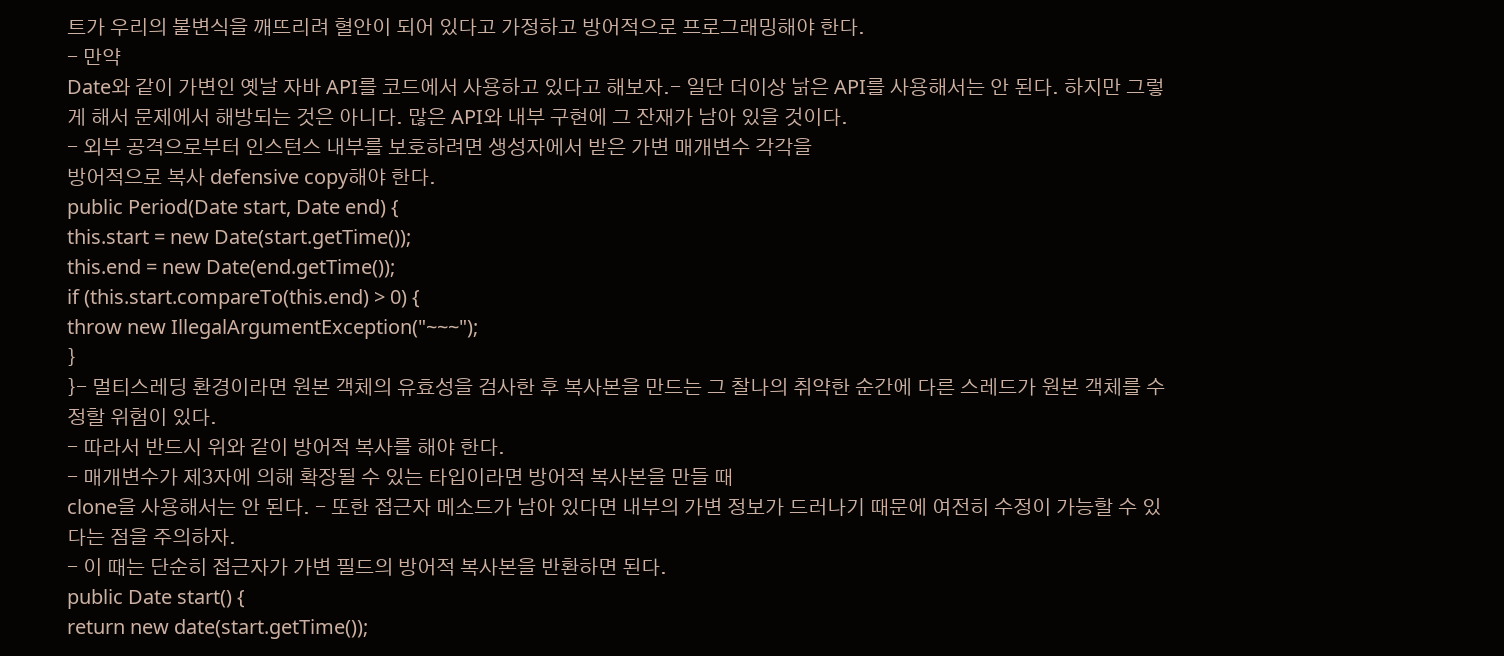트가 우리의 불변식을 깨뜨리려 혈안이 되어 있다고 가정하고 방어적으로 프로그래밍해야 한다.
- 만약
Date와 같이 가변인 옛날 자바 API를 코드에서 사용하고 있다고 해보자.- 일단 더이상 낡은 API를 사용해서는 안 된다. 하지만 그렇게 해서 문제에서 해방되는 것은 아니다. 많은 API와 내부 구현에 그 잔재가 남아 있을 것이다.
- 외부 공격으로부터 인스턴스 내부를 보호하려면 생성자에서 받은 가변 매개변수 각각을
방어적으로 복사 defensive copy해야 한다.
public Period(Date start, Date end) {
this.start = new Date(start.getTime());
this.end = new Date(end.getTime());
if (this.start.compareTo(this.end) > 0) {
throw new IllegalArgumentException("~~~");
}
}- 멀티스레딩 환경이라면 원본 객체의 유효성을 검사한 후 복사본을 만드는 그 찰나의 취약한 순간에 다른 스레드가 원본 객체를 수정할 위험이 있다.
- 따라서 반드시 위와 같이 방어적 복사를 해야 한다.
- 매개변수가 제3자에 의해 확장될 수 있는 타입이라면 방어적 복사본을 만들 때
clone을 사용해서는 안 된다. - 또한 접근자 메소드가 남아 있다면 내부의 가변 정보가 드러나기 때문에 여전히 수정이 가능할 수 있다는 점을 주의하자.
- 이 때는 단순히 접근자가 가변 필드의 방어적 복사본을 반환하면 된다.
public Date start() {
return new date(start.getTime());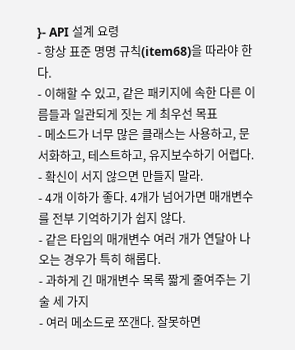}- API 설계 요령
- 항상 표준 명명 규칙(item68)을 따라야 한다.
- 이해할 수 있고, 같은 패키지에 속한 다른 이름들과 일관되게 짓는 게 최우선 목표
- 메소드가 너무 많은 클래스는 사용하고, 문서화하고, 테스트하고, 유지보수하기 어렵다.
- 확신이 서지 않으면 만들지 말라.
- 4개 이하가 좋다. 4개가 넘어가면 매개변수를 전부 기억하기가 쉽지 않다.
- 같은 타입의 매개변수 여러 개가 연달아 나오는 경우가 특히 해롭다.
- 과하게 긴 매개변수 목록 짧게 줄여주는 기술 세 가지
- 여러 메소드로 쪼갠다. 잘못하면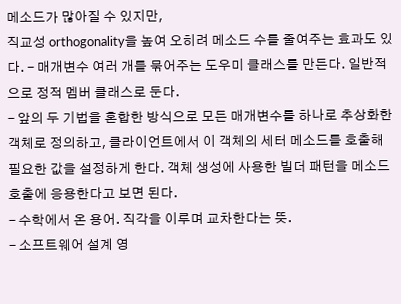메소드가 많아질 수 있지만,
직교성 orthogonality을 높여 오히려 메소드 수를 줄여주는 효과도 있다. - 매개변수 여러 개를 묶어주는 도우미 클래스를 만든다. 일반적으로 정적 멤버 클래스로 둔다.
- 앞의 두 기법을 혼합한 방식으로 모든 매개변수를 하나로 추상화한 객체로 정의하고, 클라이언트에서 이 객체의 세터 메소드를 호출해 필요한 값을 설정하게 한다. 객체 생성에 사용한 빌더 패턴을 메소드 호출에 응용한다고 보면 된다.
- 수학에서 온 용어. 직각을 이루며 교차한다는 뜻.
- 소프트웨어 설계 영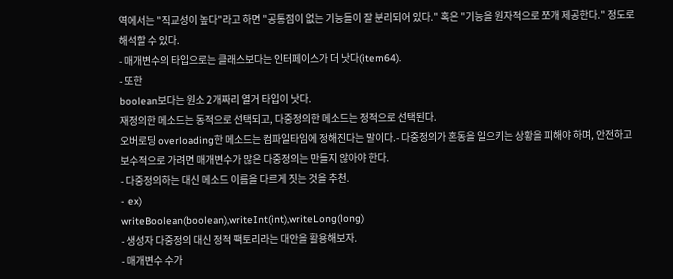역에서는 "직교성이 높다"라고 하면 "공통점이 없는 기능들이 잘 분리되어 있다." 혹은 "기능을 원자적으로 쪼개 제공한다." 정도로 해석할 수 있다.
- 매개변수의 타입으로는 클래스보다는 인터페이스가 더 낫다(item64).
- 또한
boolean보다는 원소 2개짜리 열거 타입이 낫다.
재정의한 메소드는 동적으로 선택되고, 다중정의한 메소드는 정적으로 선택된다.
오버로딩 overloading한 메소드는 컴파일타임에 정해진다는 말이다.- 다중정의가 혼동을 일으키는 상황을 피해야 하며, 안전하고 보수적으로 가려면 매개변수가 많은 다중정의는 만들지 않아야 한다.
- 다중정의하는 대신 메소드 이름을 다르게 짓는 것을 추천.
- ex)
writeBoolean(boolean),writeInt(int),writeLong(long)
- 생성자 다중정의 대신 정적 팩토리라는 대안을 활용해보자.
- 매개변수 수가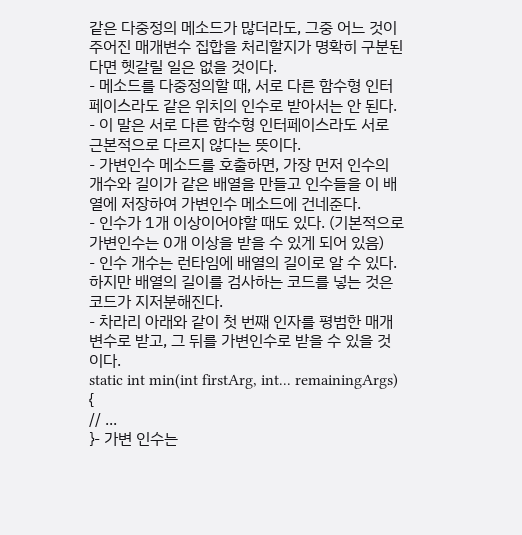같은 다중정의 메소드가 많더라도, 그중 어느 것이 주어진 매개변수 집합을 처리할지가 명확히 구분된다면 헷갈릴 일은 없을 것이다.
- 메소드를 다중정의할 때, 서로 다른 함수형 인터페이스라도 같은 위치의 인수로 받아서는 안 된다.
- 이 말은 서로 다른 함수형 인터페이스라도 서로 근본적으로 다르지 않다는 뜻이다.
- 가변인수 메소드를 호출하면, 가장 먼저 인수의 개수와 길이가 같은 배열을 만들고 인수들을 이 배열에 저장하여 가변인수 메소드에 건네준다.
- 인수가 1개 이상이어야할 때도 있다. (기본적으로 가변인수는 0개 이상을 받을 수 있게 되어 있음)
- 인수 개수는 런타임에 배열의 길이로 알 수 있다. 하지만 배열의 길이를 검사하는 코드를 넣는 것은 코드가 지저분해진다.
- 차라리 아래와 같이 첫 번째 인자를 평범한 매개변수로 받고, 그 뒤를 가변인수로 받을 수 있을 것이다.
static int min(int firstArg, int... remainingArgs) {
// ...
}- 가변 인수는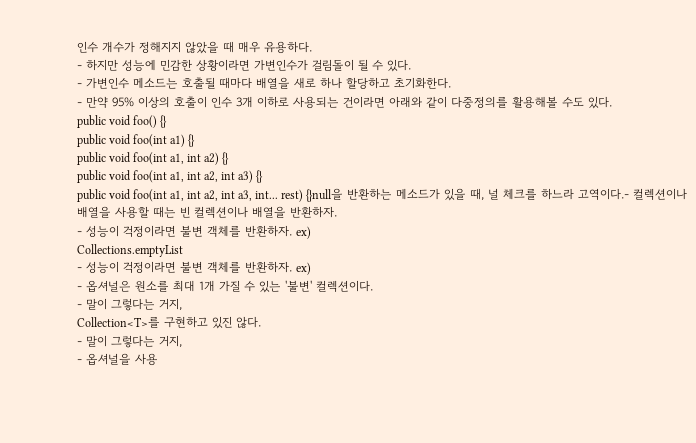인수 개수가 정해지지 않았을 때 매우 유용하다.
- 하지만 성능에 민감한 상황이라면 가변인수가 걸림돌이 될 수 있다.
- 가변인수 메소드는 호출될 때마다 배열을 새로 하나 할당하고 초기화한다.
- 만약 95% 이상의 호출이 인수 3개 이하로 사용되는 건이라면 아래와 같이 다중정의를 활용해볼 수도 있다.
public void foo() {}
public void foo(int a1) {}
public void foo(int a1, int a2) {}
public void foo(int a1, int a2, int a3) {}
public void foo(int a1, int a2, int a3, int... rest) {}null을 반환하는 메소드가 있을 때, 널 체크를 하느라 고역이다.- 컬렉션이나 배열을 사용할 때는 빈 컬렉션이나 배열을 반환하자.
- 성능이 걱정이라면 불변 객체를 반환하자. ex)
Collections.emptyList
- 성능이 걱정이라면 불변 객체를 반환하자. ex)
- 옵셔널은 원소를 최대 1개 가질 수 있는 '불변' 컬렉션이다.
- 말이 그렇다는 거지,
Collection<T>를 구현하고 있진 않다.
- 말이 그렇다는 거지,
- 옵셔널을 사용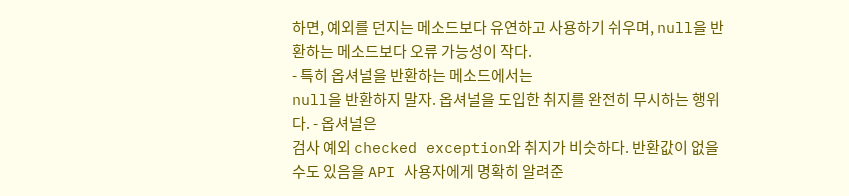하면, 예외를 던지는 메소드보다 유연하고 사용하기 쉬우며, null을 반환하는 메소드보다 오류 가능성이 작다.
- 특히 옵셔널을 반환하는 메소드에서는
null을 반환하지 말자. 옵셔널을 도입한 취지를 완전히 무시하는 행위다. - 옵셔널은
검사 예외 checked exception와 취지가 비슷하다. 반환값이 없을 수도 있음을 API 사용자에게 명확히 알려준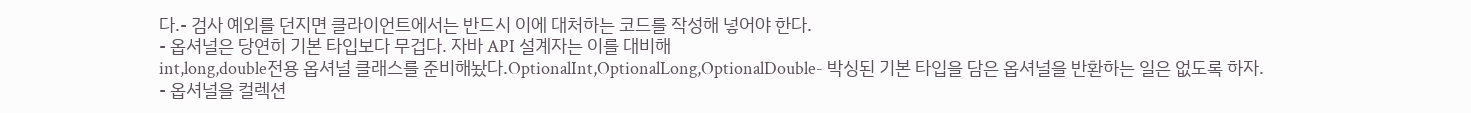다.- 검사 예외를 던지면 클라이언트에서는 반드시 이에 대처하는 코드를 작성해 넣어야 한다.
- 옵셔널은 당연히 기본 타입보다 무겁다. 자바 API 설계자는 이를 대비해
int,long,double전용 옵셔널 클래스를 준비해놨다.OptionalInt,OptionalLong,OptionalDouble- 박싱된 기본 타입을 담은 옵셔널을 반환하는 일은 없도록 하자.
- 옵셔널을 컬렉션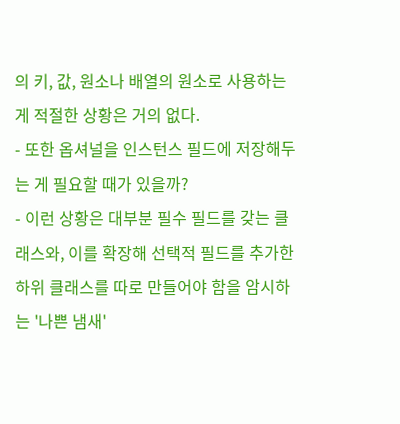의 키, 값, 원소나 배열의 원소로 사용하는 게 적절한 상황은 거의 없다.
- 또한 옵셔널을 인스턴스 필드에 저장해두는 게 필요할 때가 있을까?
- 이런 상황은 대부분 필수 필드를 갖는 클래스와, 이를 확장해 선택적 필드를 추가한 하위 클래스를 따로 만들어야 함을 암시하는 '나쁜 냄새'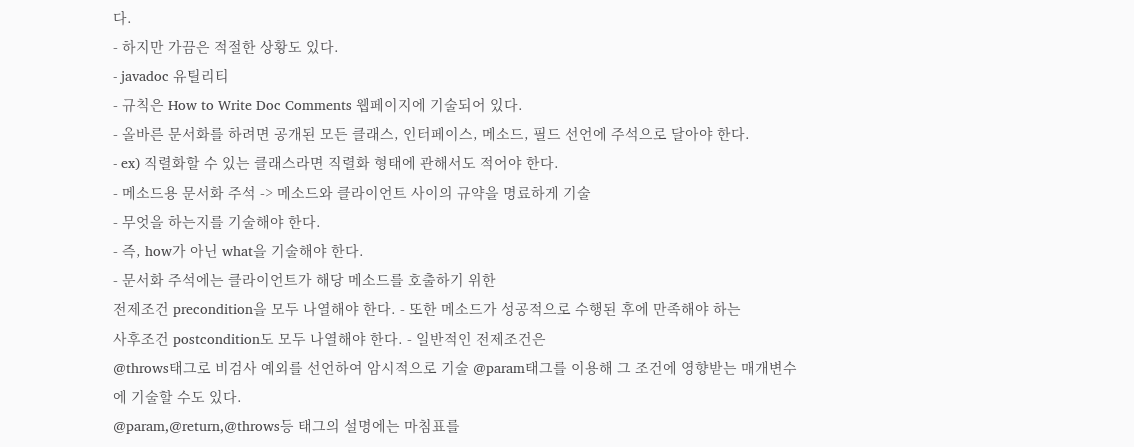다.
- 하지만 가끔은 적절한 상황도 있다.
- javadoc 유틸리티
- 규칙은 How to Write Doc Comments 웹페이지에 기술되어 있다.
- 올바른 문서화를 하려면 공개된 모든 클래스, 인터페이스, 메소드, 필드 선언에 주석으로 달아야 한다.
- ex) 직렬화할 수 있는 클래스라면 직렬화 형태에 관해서도 적어야 한다.
- 메소드용 문서화 주석 -> 메소드와 클라이언트 사이의 규약을 명료하게 기술
- 무엇을 하는지를 기술해야 한다.
- 즉, how가 아닌 what을 기술해야 한다.
- 문서화 주석에는 클라이언트가 해당 메소드를 호출하기 위한
전제조건 precondition을 모두 나열해야 한다. - 또한 메소드가 성공적으로 수행된 후에 만족해야 하는
사후조건 postcondition도 모두 나열해야 한다. - 일반적인 전제조건은
@throws태그로 비검사 예외를 선언하여 암시적으로 기술 @param태그를 이용해 그 조건에 영향받는 매개변수에 기술할 수도 있다.
@param,@return,@throws등 태그의 설명에는 마침표를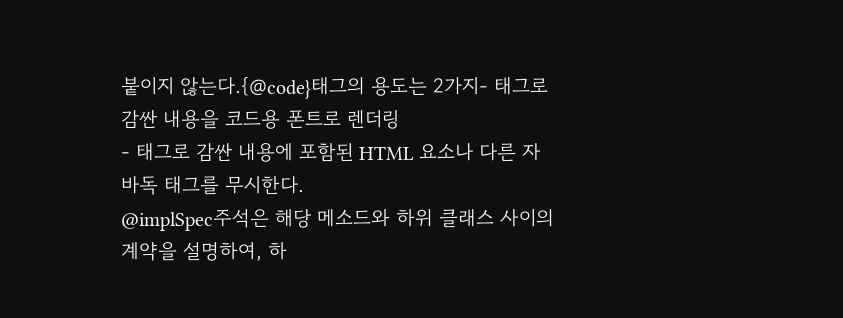붙이지 않는다.{@code}태그의 용도는 2가지- 태그로 감싼 내용을 코드용 폰트로 렌더링
- 태그로 감싼 내용에 포함된 HTML 요소나 다른 자바독 태그를 무시한다.
@implSpec주석은 해당 메소드와 하위 클래스 사이의 계약을 설명하여, 하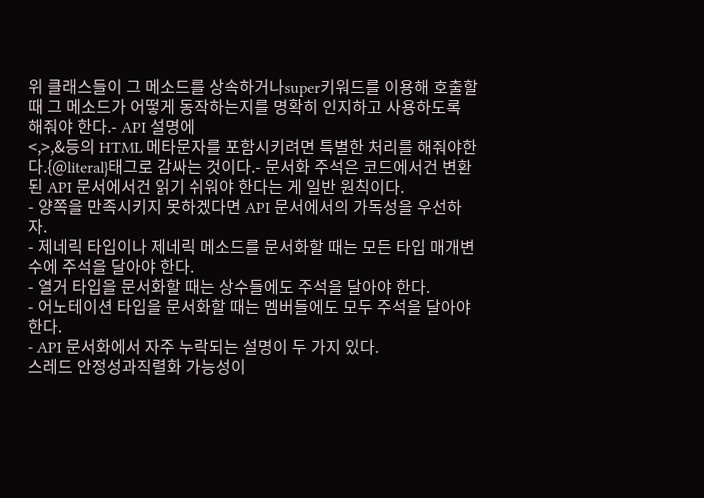위 클래스들이 그 메소드를 상속하거나super키워드를 이용해 호출할 때 그 메소드가 어떻게 동작하는지를 명확히 인지하고 사용하도록 해줘야 한다.- API 설명에
<,>,&등의 HTML 메타문자를 포함시키려면 특별한 처리를 해줘야한다.{@literal}태그로 감싸는 것이다.- 문서화 주석은 코드에서건 변환된 API 문서에서건 읽기 쉬워야 한다는 게 일반 원칙이다.
- 양쪽을 만족시키지 못하겠다면 API 문서에서의 가독성을 우선하자.
- 제네릭 타입이나 제네릭 메소드를 문서화할 때는 모든 타입 매개변수에 주석을 달아야 한다.
- 열거 타입을 문서화할 때는 상수들에도 주석을 달아야 한다.
- 어노테이션 타입을 문서화할 때는 멤버들에도 모두 주석을 달아야 한다.
- API 문서화에서 자주 누락되는 설명이 두 가지 있다.
스레드 안정성과직렬화 가능성이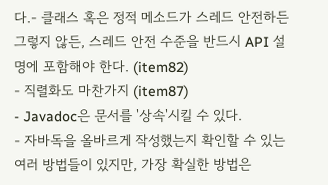다.- 클래스 혹은 정적 메소드가 스레드 안전하든 그렇지 않든, 스레드 안전 수준을 반드시 API 설명에 포함해야 한다. (item82)
- 직렬화도 마찬가지 (item87)
- Javadoc은 문서를 '상속'시킬 수 있다.
- 자바독을 올바르게 작성했는지 확인할 수 있는 여러 방법들이 있지만, 가장 확실한 방법은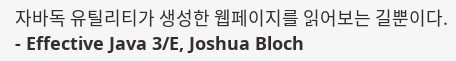자바독 유틸리티가 생성한 웹페이지를 읽어보는 길뿐이다.
- Effective Java 3/E, Joshua Bloch